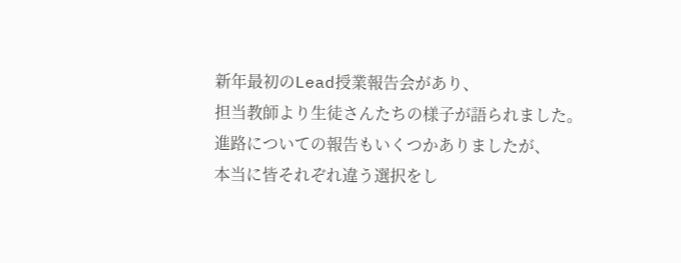新年最初のLead授業報告会があり、
担当教師より生徒さんたちの様子が語られました。
進路についての報告もいくつかありましたが、
本当に皆それぞれ違う選択をし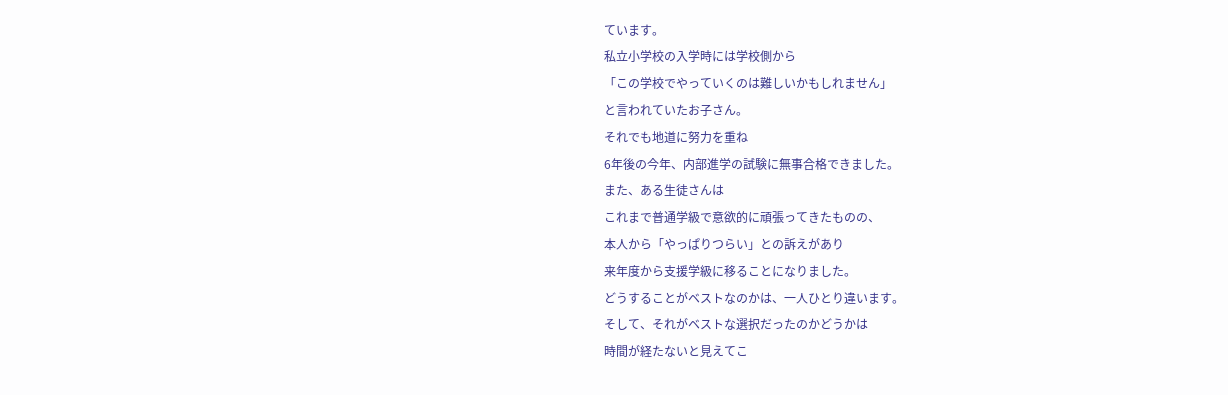ています。
私立小学校の入学時には学校側から
「この学校でやっていくのは難しいかもしれません」
と言われていたお子さん。
それでも地道に努力を重ね
6年後の今年、内部進学の試験に無事合格できました。
また、ある生徒さんは
これまで普通学級で意欲的に頑張ってきたものの、
本人から「やっぱりつらい」との訴えがあり
来年度から支援学級に移ることになりました。
どうすることがベストなのかは、一人ひとり違います。
そして、それがベストな選択だったのかどうかは
時間が経たないと見えてこ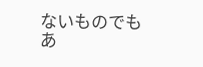ないものでもあ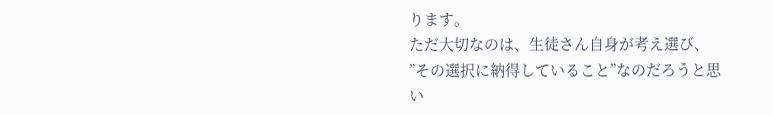ります。
ただ大切なのは、生徒さん自身が考え選び、
”その選択に納得していること”なのだろうと思い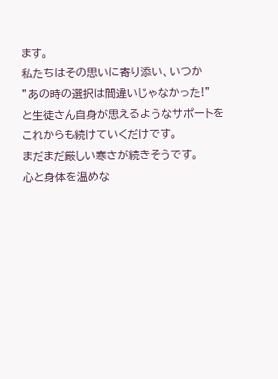ます。
私たちはその思いに寄り添い、いつか
”あの時の選択は間違いじゃなかった!”
と生徒さん自身が思えるようなサポートを
これからも続けていくだけです。
まだまだ厳しい寒さが続きそうです。
心と身体を温めな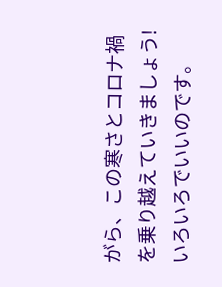がら、この寒さとコロナ禍を乗り越えていきましょう!
いろいろでいいのです。